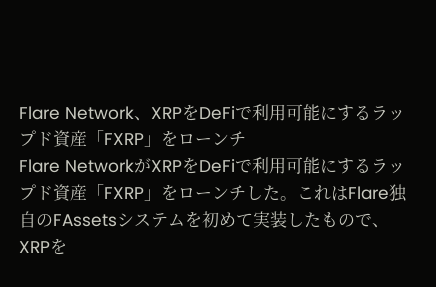Flare Network、XRPをDeFiで利用可能にするラップド資産「FXRP」をローンチ
Flare NetworkがXRPをDeFiで利用可能にするラップド資産「FXRP」をローンチした。これはFlare独自のFAssetsシステムを初めて実装したもので、XRPを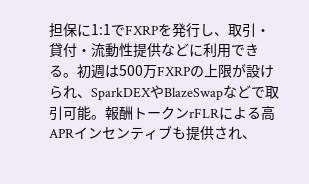担保に1:1でFXRPを発行し、取引・貸付・流動性提供などに利用できる。初週は500万FXRPの上限が設けられ、SparkDEXやBlazeSwapなどで取引可能。報酬トークンrFLRによる高APRインセンティブも提供され、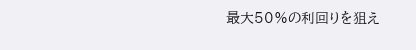最大50%の利回りを狙え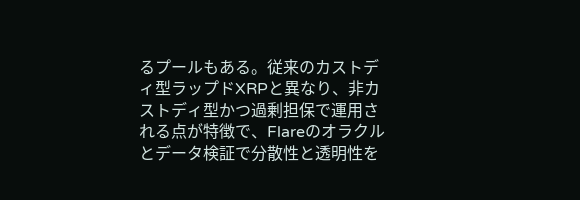るプールもある。従来のカストディ型ラップドXRPと異なり、非カストディ型かつ過剰担保で運用される点が特徴で、Flareのオラクルとデータ検証で分散性と透明性を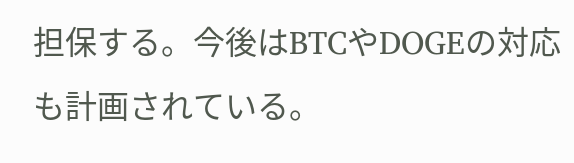担保する。今後はBTCやDOGEの対応も計画されている。